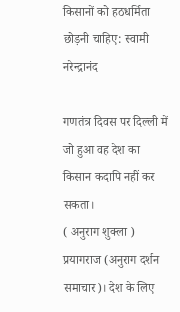किसानों को हठधर्मिता छोड़नी चाहिए: स्वामी नरेन्द्रानंद

गणतंत्र दिवस पर दिल्ली में जो हुआ वह देश का किसान कदापि नहीं कर सकता।
( अनुराग शुक्ला )
प्रयागराज (अनुराग दर्शन समाचार)। देश के लिए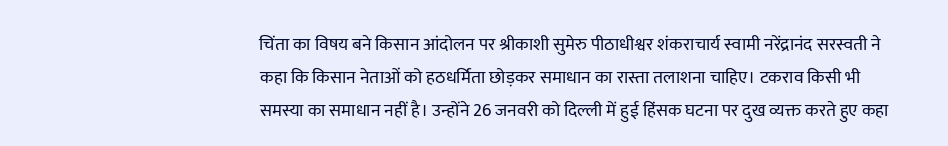चिंता का विषय बने किसान आंदोलन पर श्रीकाशी सुमेरु पीठाधीश्वर शंकराचार्य स्वामी नरेंद्रानंद सरस्वती ने कहा कि किसान नेताओं को हठधर्मिता छोड़कर समाधान का रास्ता तलाशना चाहिए। टकराव किसी भी समस्या का समाधान नहीं है। उन्होंने 26 जनवरी को दिल्ली में हुई हिंसक घटना पर दुख व्यक्त करते हुए कहा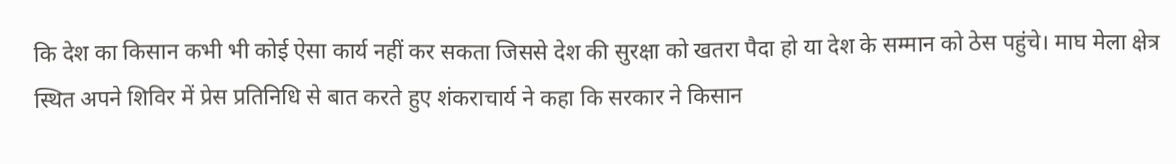कि देश का किसान कभी भी कोई ऐसा कार्य नहीं कर सकता जिससे देश की सुरक्षा को खतरा पैदा हो या देश के सम्मान को ठेस पहुंचे। माघ मेला क्षेत्र स्थित अपने शिविर में प्रेस प्रतिनिधि से बात करते हुए शंकराचार्य ने कहा कि सरकार ने किसान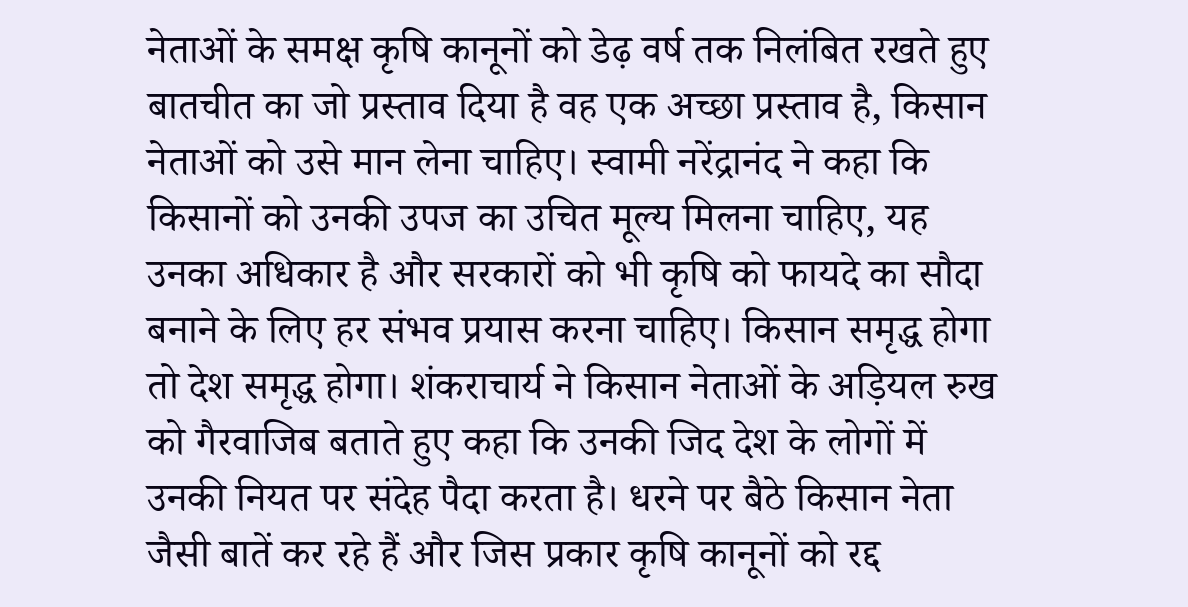नेताओं के समक्ष कृषि कानूनों को डेढ़ वर्ष तक निलंबित रखते हुए बातचीत का जो प्रस्ताव दिया है वह एक अच्छा प्रस्ताव है, किसान नेताओं को उसे मान लेना चाहिए। स्वामी नरेंद्रानंद ने कहा कि किसानों को उनकी उपज का उचित मूल्य मिलना चाहिए, यह उनका अधिकार है और सरकारों को भी कृषि को फायदे का सौदा बनाने के लिए हर संभव प्रयास करना चाहिए। किसान समृद्ध होगा तो देश समृद्ध होगा। शंकराचार्य ने किसान नेताओं के अड़ियल रुख को गैरवाजिब बताते हुए कहा कि उनकी जिद देश के लोगों में उनकी नियत पर संदेह पैदा करता है। धरने पर बैठे किसान नेता जैसी बातें कर रहे हैं और जिस प्रकार कृषि कानूनों को रद्द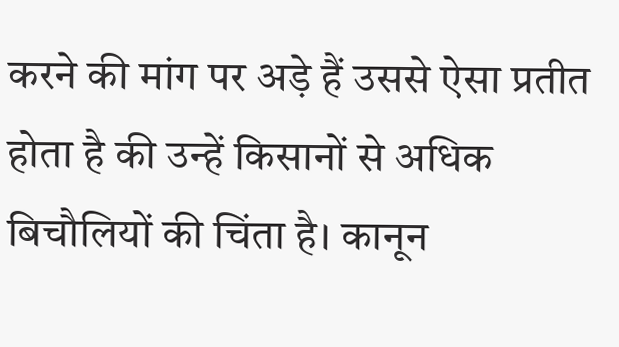करने की मांग पर अड़े हैं उससे ऐसा प्रतीत होता है की उन्हें किसानों से अधिक बिचौलियों की चिंता है। कानून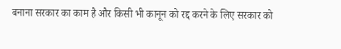बनाना सरकार का काम है और किसी भी कानून को रद्द करने के लिए सरकार को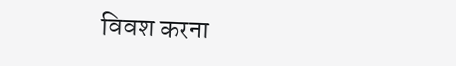विवश करना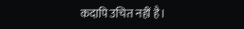कदापि उचित नहीं है।